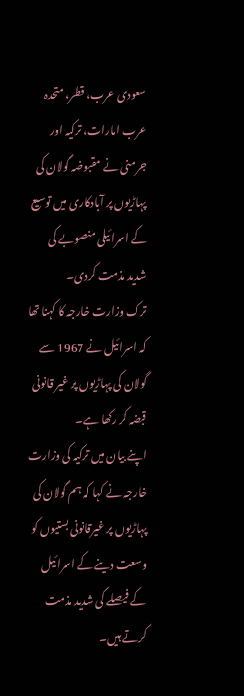سعودی عرب، قطر، متحدہ عرب امارات، ترکیہ اور جرمنی نے مقبوضہ گولان کی پہاڑیوں پر آبادکاری میں توسیع کے اسرائیلی منصوبے کی شدید مذمت کردی۔
ترک وزارت خارجہ کا کہنا تھا کہ اسرائیل نے 1967 سے گولان کی پہاڑیوں پر غیر قانونی قبضہ کر رکھا ہے۔
اپنے بیان میں ترکیہ کی وزارت خارجہ نے کہا کہ ہم گولان کی پہاڑیوں پر غیرقانونی بستیوں کو وسعت دینے کے اسرائیل کے فیصلے کی شدید مذمت کرتے ہیں۔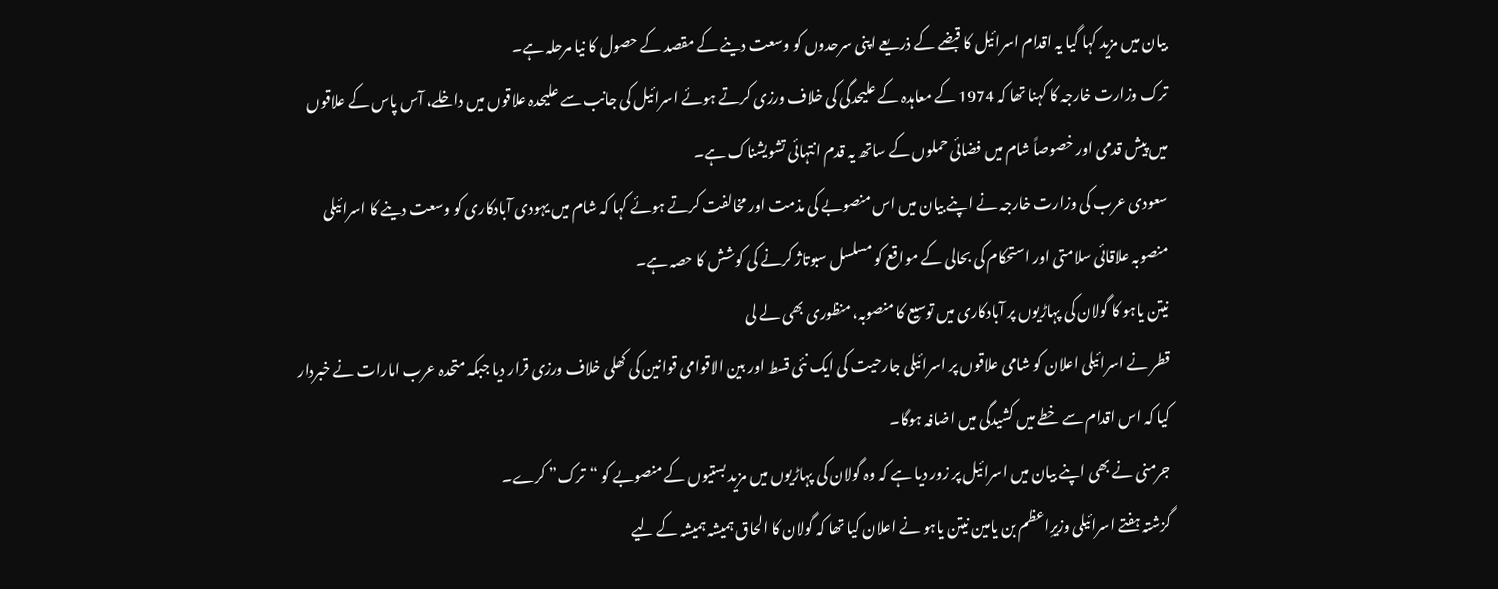بیان میں مزید کہا گیا یہ اقدام اسرائیل کا قبضے کے ذریعے اپنی سرحدوں کو وسعت دینے کے مقصد کے حصول کا نیا مرحلہ ہے۔
ترک وزارت خارجہ کا کہنا تھا کہ 1974 کے معاہدہ کے علیحدگی کی خلاف ورزی کرتے ہوئے اسرائیل کی جانب سے علیحدہ علاقوں میں داخلے، آس پاس کے علاقوں میں پیش قدمی اور خصوصاً شام میں فضائی حملوں کے ساتھ یہ قدم انتہائی تشویشناک ہے۔
سعودی عرب کی وزارت خارجہ نے اپنے بیان میں اس منصوبے کی مذمت اور مخالفت کرتے ہوئے کہا کہ شام میں یہودی آبادکاری کو وسعت دینے کا اسرائیلی منصوبہ علاقائی سلامتی اور استحکام کی بحالی کے مواقع کو مسلسل سبوتاژ کرنے کی کوشش کا حصہ ہے۔
نیتن یاہو کا گولان کی پہاڑیوں پر آبادکاری میں توسیع کا منصوبہ، منظوری بھی لے لی
قطر نے اسرائیلی اعلان کو شامی علاقوں پر اسرائیلی جارحیت کی ایک نئی قسط اور بین الاقوامی قوانین کی کھلی خلاف ورزی قرار دیا جبکہ متحدہ عرب امارات نے خبردار کیا کہ اس اقدام سے خطے میں کشیدگی میں اضافہ ہوگا۔
جرمنی نے بھی اپنے بیان میں اسرائیل پر زور دیا ہے کہ وہ گولان کی پہاڑیوں میں مزید بستیوں کے منصوبے کو “ترک” کرے۔
گزشتہ ہفتے اسرائیلی وزیرِاعظم بن یامین نیتن یاہو نے اعلان کیا تھا کہ گولان کا الحاق ہمیشہ ہمیشہ کے لیے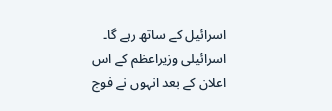اسرائیل کے ساتھ رہے گا۔
اسرائیلی وزیراعظم کے اس اعلان کے بعد انہوں نے فوج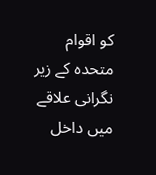کو اقوام متحدہ کے زیر نگرانی علاقے میں داخل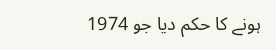ہونے کا حکم دیا جو 1974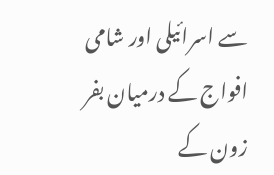سے اسرائیلی اور شامی افواج کے درمیان بفر زون کے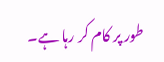طور پر کام کر رہا ہے۔